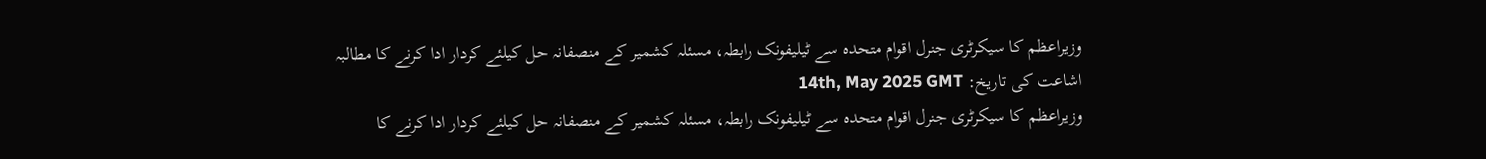وزیراعظم کا سیکرٹری جنرل اقوام متحدہ سے ٹیلیفونک رابطہ، مسئلہ کشمیر کے منصفانہ حل کیلئے کردار ادا کرنے کا مطالبہ
اشاعت کی تاریخ: 14th, May 2025 GMT
وزیراعظم کا سیکرٹری جنرل اقوام متحدہ سے ٹیلیفونک رابطہ، مسئلہ کشمیر کے منصفانہ حل کیلئے کردار ادا کرنے کا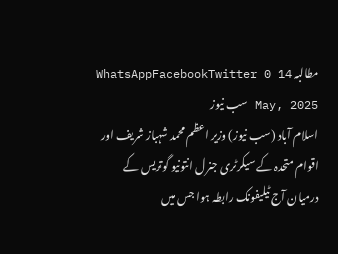مطالبہ WhatsAppFacebookTwitter 0 14 May, 2025 سب نیوز
اسلام آباد (سب نیوز) وزیر اعظم محمد شہباز شریف اور اقوام متحدہ کے سیکرٹری جنرل انتونیو گوتریس کے درمیان آج ٹیلیفونک رابطہ ہوا جس میں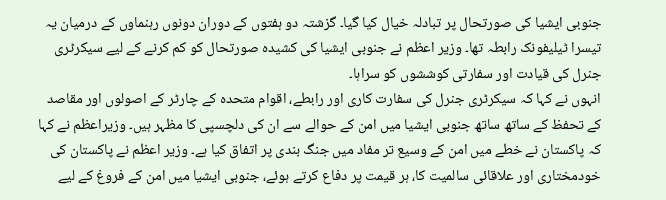جنوبی ایشیا کی صورتحال پر تبادلہ خیال کیا گیا۔ گزشتہ دو ہفتوں کے دوران دونوں رہنماوں کے درمیان یہ تیسرا ٹیلیفونک رابطہ تھا۔ وزیر اعظم نے جنوبی ایشیا کی کشیدہ صورتحال کو کم کرنے کے لیے سیکرٹری جنرل کی قیادت اور سفارتی کوششوں کو سراہا۔
انہوں نے کہا کہ سیکرٹری جنرل کی سفارت کاری اور رابطے، اقوام متحدہ کے چارٹر کے اصولوں اور مقاصد کے تحفظ کے ساتھ ساتھ جنوبی ایشیا میں امن کے حوالے سے ان کی دلچسپی کا مظہر ہیں۔ وزیراعظم نے کہا کہ پاکستان نے خطے میں امن کے وسیع تر مفاد میں جنگ بندی پر اتفاق کیا ہے۔ وزیر اعظم نے پاکستان کی خودمختاری اور علاقائی سالمیت کا، ہر قیمت پر دفاع کرتے ہوئے، جنوبی ایشیا میں امن کے فروغ کے لیے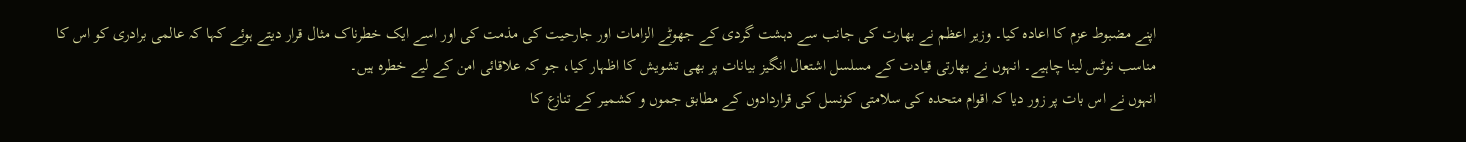اپنے مضبوط عزم کا اعادہ کیا۔ وزیر اعظم نے بھارت کی جانب سے دہشت گردی کے جھوٹے الزامات اور جارحیت کی مذمت کی اور اسے ایک خطرناک مثال قرار دیتے ہوئے کہا کہ عالمی برادری کو اس کا مناسب نوٹس لینا چاہیے۔ انہوں نے بھارتی قیادت کے مسلسل اشتعال انگیز بیانات پر بھی تشویش کا اظہار کیا، جو کہ علاقائی امن کے لیے خطرہ ہیں۔
انہوں نے اس بات پر زور دیا کہ اقوام متحدہ کی سلامتی کونسل کی قراردادوں کے مطابق جموں و کشمیر کے تنازع کا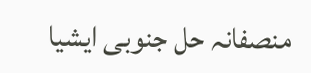منصفانہ حل جنوبی ایشیا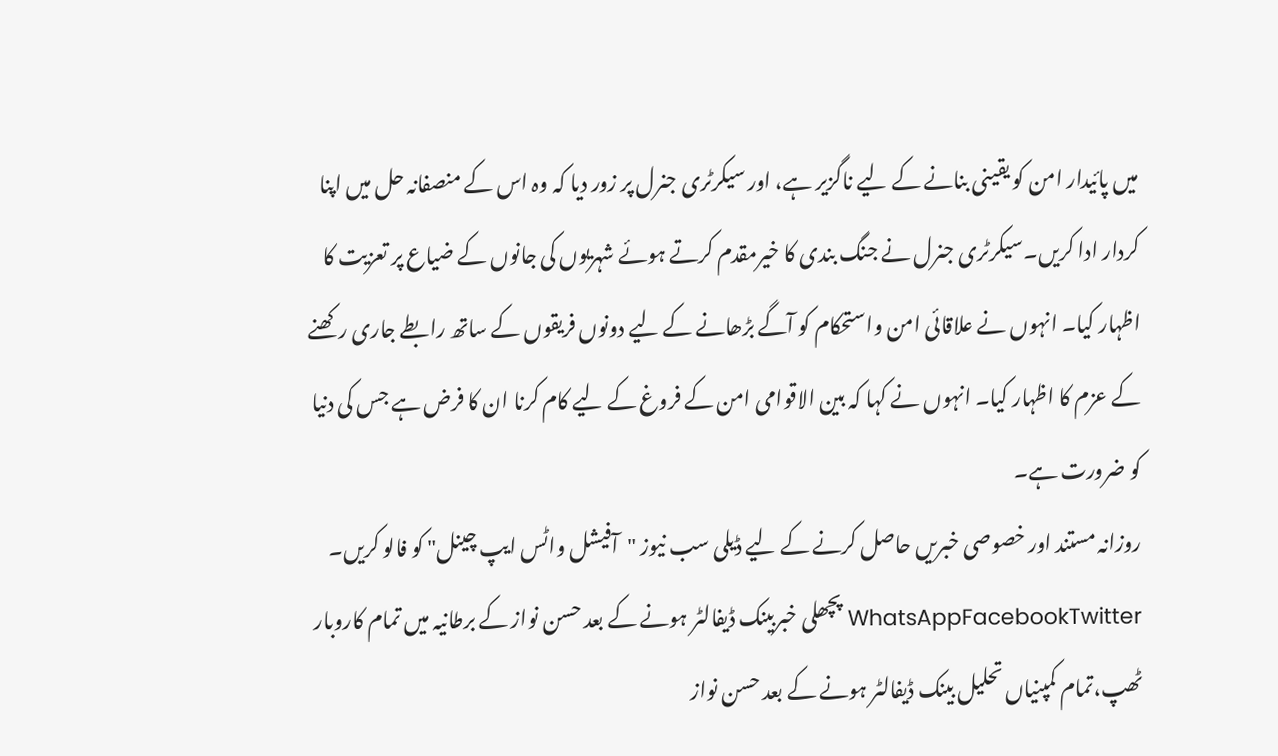میں پائیدار امن کو یقینی بنانے کے لیے ناگزیر ہے، اور سیکرٹری جنرل پر زور دیا کہ وہ اس کے منصفانہ حل میں اپنا کردار ادا کریں۔سیکرٹری جنرل نے جنگ بندی کا خیرمقدم کرتے ہوئے شہریوں کی جانوں کے ضیاع پر تعزیت کا اظہار کیا۔ انہوں نے علاقائی امن واستحکام کو آگے بڑھانے کے لیے دونوں فریقوں کے ساتھ رابطے جاری رکھنے کے عزم کا اظہار کیا۔ انہوں نے کہا کہ بین الاقوامی امن کے فروغ کے لیے کام کرنا ان کا فرض ہے جس کی دنیا کو ضرورت ہے۔
روزانہ مستند اور خصوصی خبریں حاصل کرنے کے لیے ڈیلی سب نیوز "آفیشل واٹس ایپ چینل" کو فالو کریں۔
WhatsAppFacebookTwitter پچھلی خبربینک ڈیفالٹر ہونے کے بعد حسن نواز کے برطانیہ میں تمام کاروبار ٹھپ،تمام کمپنیاں تحلیل بینک ڈیفالٹر ہونے کے بعد حسن نواز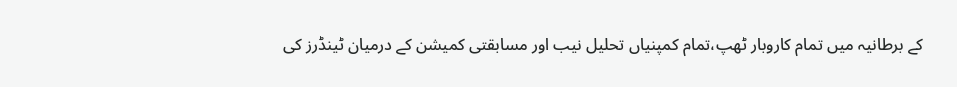کے برطانیہ میں تمام کاروبار ٹھپ،تمام کمپنیاں تحلیل نیب اور مسابقتی کمیشن کے درمیان ٹینڈرز کی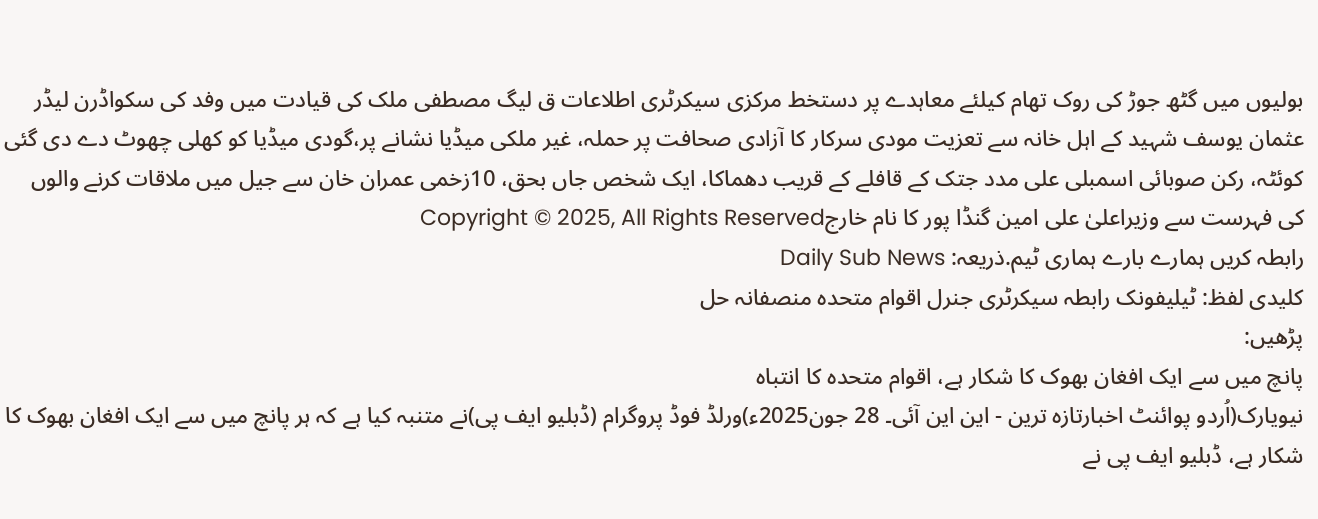بولیوں میں گٹھ جوڑ کی روک تھام کیلئے معاہدے پر دستخط مرکزی سیکرٹری اطلاعات ق لیگ مصطفی ملک کی قیادت میں وفد کی سکواڈرن لیڈر عثمان یوسف شہید کے اہل خانہ سے تعزیت مودی سرکار کا آزادی صحافت پر حملہ، غیر ملکی میڈیا نشانے پر،گودی میڈیا کو کھلی چھوٹ دے دی گئی کوئٹہ، رکن صوبائی اسمبلی علی مدد جتک کے قافلے کے قریب دھماکا، ایک شخص جاں بحق، 10زخمی عمران خان سے جیل میں ملاقات کرنے والوں کی فہرست سے وزیراعلیٰ علی امین گنڈا پور کا نام خارجCopyright © 2025, All Rights Reserved
رابطہ کریں ہمارے بارے ہماری ٹیم.ذریعہ: Daily Sub News
کلیدی لفظ: ٹیلیفونک رابطہ سیکرٹری جنرل اقوام متحدہ منصفانہ حل
پڑھیں:
پانچ میں سے ایک افغان بھوک کا شکار ہے، اقوام متحدہ کا انتباہ
نیویارک(اُردو پوائنٹ اخبارتازہ ترین - این این آئی۔ 28 جون2025ء)ورلڈ فوڈ پروگرام (ڈبلیو ایف پی)نے متنبہ کیا ہے کہ ہر پانچ میں سے ایک افغان بھوک کا شکار ہے، ڈبلیو ایف پی نے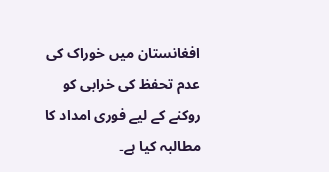افغانستان میں خوراک کی عدم تحفظ کی خرابی کو روکنے کے لیے فوری امداد کا مطالبہ کیا ہے۔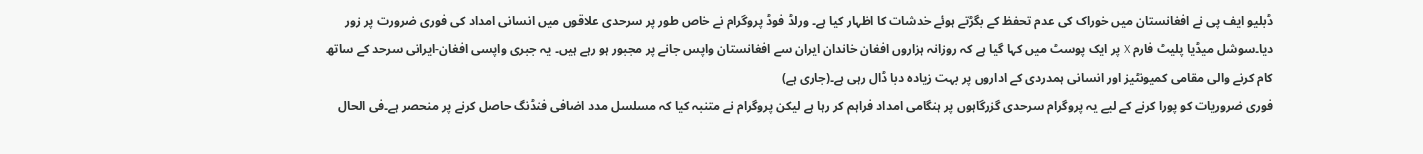ڈبلیو ایف پی نے افغانستان میں خوراک کی عدم تحفظ کے بگڑتے ہوئے خدشات کا اظہار کیا ہے۔ ورلڈ فوڈ پروگرام نے خاص طور پر سرحدی علاقوں میں انسانی امداد کی فوری ضرورت پر زور دیا۔سوشل میڈیا پلیٹ فارم X پر ایک پوسٹ میں کہا گیا ہے کہ روزانہ ہزاروں افغان خاندان ایران سے افغانستان واپس جانے پر مجبور ہو رہے ہیں۔ یہ جبری واپسی افغان-ایرانی سرحد کے ساتھ کام کرنے والی مقامی کمیونٹیز اور انسانی ہمدردی کے اداروں پر بہت زیادہ دبا ڈال رہی ہے۔(جاری ہے)
فوری ضروریات کو پورا کرنے کے لیے یہ پروگرام سرحدی گزرگاہوں پر ہنگامی امداد فراہم کر رہا ہے لیکن پروگرام نے متنبہ کیا کہ مسلسل مدد اضافی فنڈنگ حاصل کرنے پر منحصر ہے۔فی الحال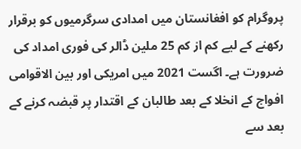پروگرام کو افغانستان میں امدادی سرگرمیوں کو برقرار رکھنے کے لیے کم از کم 25 ملین ڈالر کی فوری امداد کی ضرورت ہے۔ اگست 2021 میں امریکی اور بین الاقوامی افواج کے انخلا کے بعد طالبان کے اقتدار پر قبضہ کرنے کے بعد سے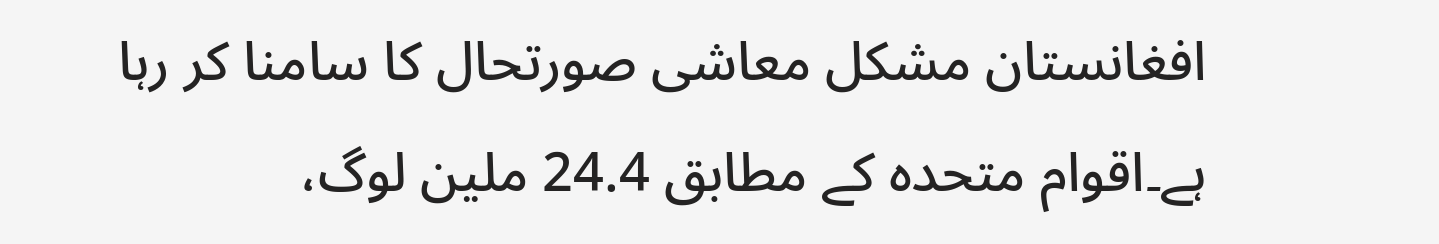افغانستان مشکل معاشی صورتحال کا سامنا کر رہا ہے۔اقوام متحدہ کے مطابق 24.4 ملین لوگ،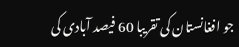جو افغانستان کی تقریبا 60 فیصد آبادی کی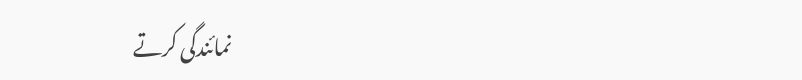نمائندگی کرتے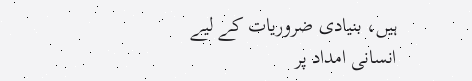ہیں، بنیادی ضروریات کے لیے انسانی امداد پر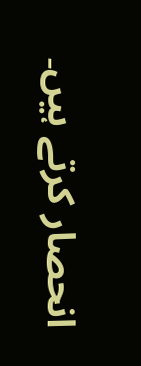انحصار کرتے ہیں۔